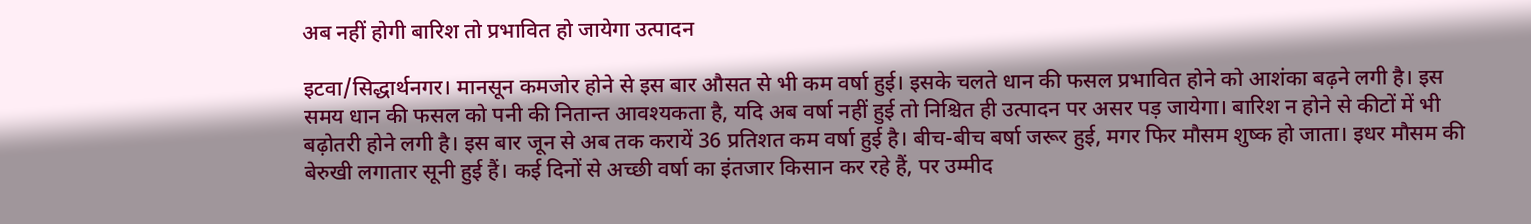अब नहीं होगी बारिश तो प्रभावित हो जायेगा उत्पादन

इटवा/सिद्धार्थनगर। मानसून कमजोर होने से इस बार औसत से भी कम वर्षा हुई। इसके चलते धान की फसल प्रभावित होने को आशंका बढ़ने लगी है। इस समय धान की फसल को पनी की नितान्त आवश्यकता है, यदि अब वर्षा नहीं हुई तो निश्चित ही उत्पादन पर असर पड़ जायेगा। बारिश न होने से कीटों में भी बढ़ोतरी होने लगी है। इस बार जून से अब तक करायें 36 प्रतिशत कम वर्षा हुई है। बीच-बीच बर्षा जरूर हुई, मगर फिर मौसम शुष्क हो जाता। इधर मौसम की बेरुखी लगातार सूनी हुई हैं। कई दिनों से अच्छी वर्षा का इंतजार किसान कर रहे हैं, पर उम्मीद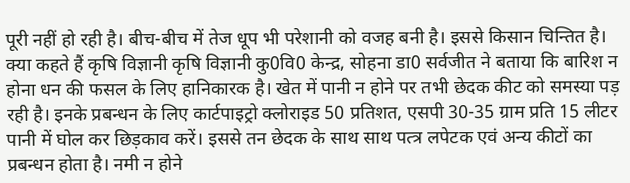पूरी नहीं हो रही है। बीच-बीच में तेज धूप भी परेशानी को वजह बनी है। इससे किसान चिन्तित है। क्या कहते हैं कृषि विज्ञानी कृषि विज्ञानी कु0वि0 केन्द्र, सोहना डा0 सर्वजीत ने बताया कि बारिश न होना धन की फसल के लिए हानिकारक है। खेत में पानी न होने पर तभी छेदक कीट को समस्या पड़ रही है। इनके प्रबन्धन के लिए कार्टपाइट्रो क्लोराइड 50 प्रतिशत, एसपी 30-35 ग्राम प्रति 15 लीटर पानी में घोल कर छिड़काव करें। इससे तन छेदक के साथ साथ पत्त्र लपेटक एवं अन्य कीटों का प्रबन्धन होता है। नमी न होने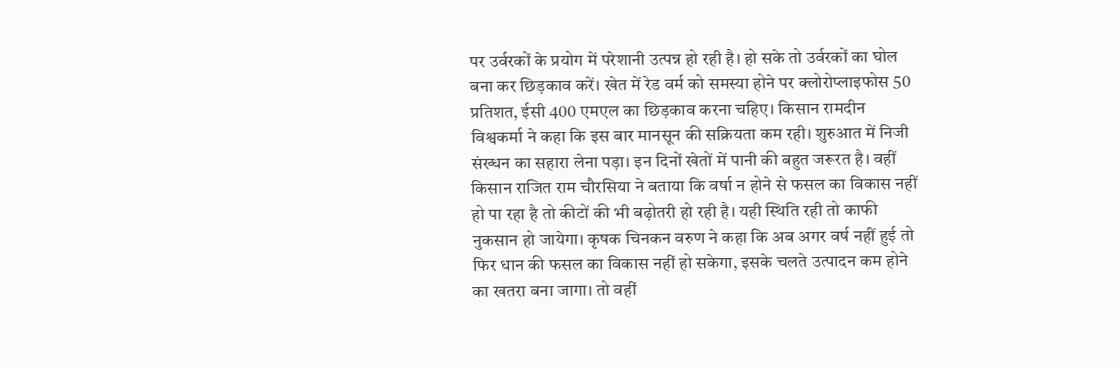पर उर्वरकों के प्रयोग में परेशानी उत्पन्न हो रही है। हो सके तो उर्वरकों का घोल बना कर छिड़काव करें। खेत में रेड वर्म को समस्या होने पर क्लोरोप्लाइफोस 50 प्रतिशत, ईसी 400 एमएल का छिड़काव करना चहिए। किसान रामदीन विश्वकर्मा ने कहा कि इस बार मानसून की सक्रियता कम रही। शुरुआत में निजी संख्धन का सहारा लेना पड़ा। इन दिनों खेतों में पानी की बहुत जरूरत है। वहीं किसान राजित राम चौरसिया ने बताया कि वर्षा न होने से फसल का विकास नहीं हो पा रहा है तो कीटों की भी बढ़ोतरी हो रही है। यही स्थिति रही तो काफी नुकसान हो जायेगा। कृषक चिनकन वरुण ने कहा कि अब अगर वर्ष नहीं हुई तो फिर धान की फसल का विकास नहीं हो सकेगा, इसके चलते उत्पादन कम होने का खतरा बना जागा। तो वहीं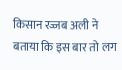किसान रज्जब अली ने बताया कि इस बार तो लग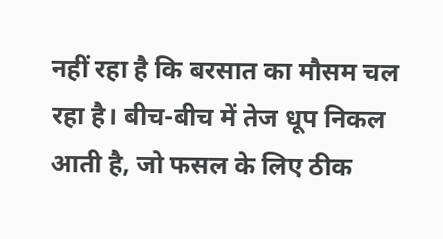नहीं रहा है कि बरसात का मौसम चल रहा है। बीच-बीच में तेज धूप निकल आती है, जो फसल के लिए ठीक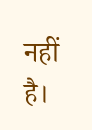नहीं है।